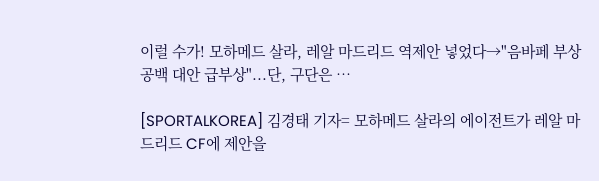이럴 수가! 모하메드 살라, 레알 마드리드 역제안 넣었다→"음바페 부상 공백 대안 급부상"...단, 구단은 …

[SPORTALKOREA] 김경태 기자= 모하메드 살라의 에이전트가 레알 마드리드 CF에 제안을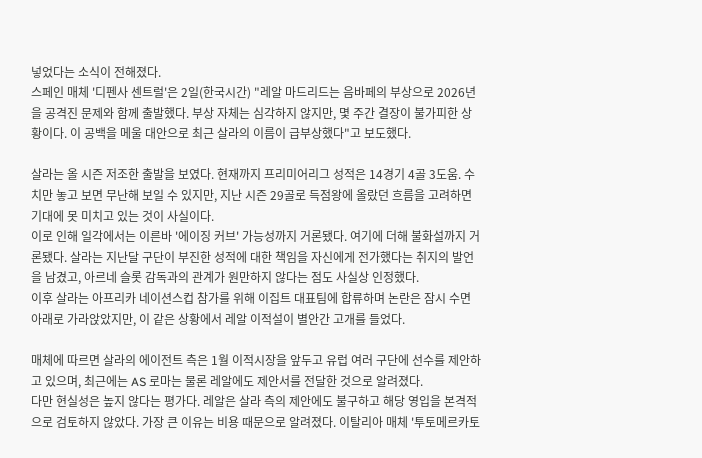넣었다는 소식이 전해졌다.
스페인 매체 '디펜사 센트럴'은 2일(한국시간) "레알 마드리드는 음바페의 부상으로 2026년을 공격진 문제와 함께 출발했다. 부상 자체는 심각하지 않지만, 몇 주간 결장이 불가피한 상황이다. 이 공백을 메울 대안으로 최근 살라의 이름이 급부상했다"고 보도했다.

살라는 올 시즌 저조한 출발을 보였다. 현재까지 프리미어리그 성적은 14경기 4골 3도움. 수치만 놓고 보면 무난해 보일 수 있지만, 지난 시즌 29골로 득점왕에 올랐던 흐름을 고려하면 기대에 못 미치고 있는 것이 사실이다.
이로 인해 일각에서는 이른바 '에이징 커브' 가능성까지 거론됐다. 여기에 더해 불화설까지 거론됐다. 살라는 지난달 구단이 부진한 성적에 대한 책임을 자신에게 전가했다는 취지의 발언을 남겼고, 아르네 슬롯 감독과의 관계가 원만하지 않다는 점도 사실상 인정했다.
이후 살라는 아프리카 네이션스컵 참가를 위해 이집트 대표팀에 합류하며 논란은 잠시 수면 아래로 가라앉았지만, 이 같은 상황에서 레알 이적설이 별안간 고개를 들었다.

매체에 따르면 살라의 에이전트 측은 1월 이적시장을 앞두고 유럽 여러 구단에 선수를 제안하고 있으며, 최근에는 AS 로마는 물론 레알에도 제안서를 전달한 것으로 알려졌다.
다만 현실성은 높지 않다는 평가다. 레알은 살라 측의 제안에도 불구하고 해당 영입을 본격적으로 검토하지 않았다. 가장 큰 이유는 비용 때문으로 알려졌다. 이탈리아 매체 '투토메르카토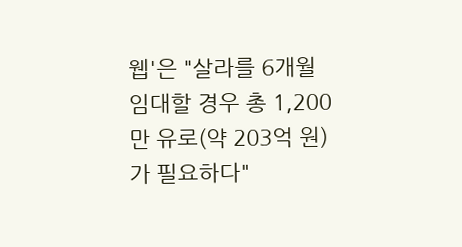웹'은 "살라를 6개월 임대할 경우 총 1,200만 유로(약 203억 원)가 필요하다"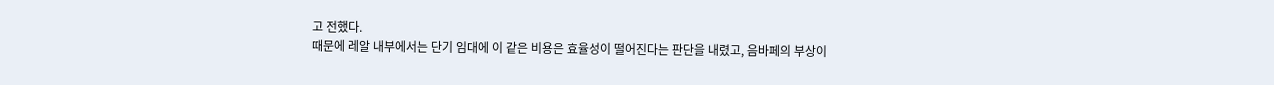고 전했다.
때문에 레알 내부에서는 단기 임대에 이 같은 비용은 효율성이 떨어진다는 판단을 내렸고, 음바페의 부상이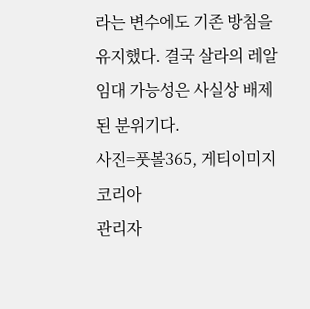라는 변수에도 기존 방침을 유지했다. 결국 살라의 레알 임대 가능성은 사실상 배제된 분위기다.
사진=풋볼365, 게티이미지코리아
관리자